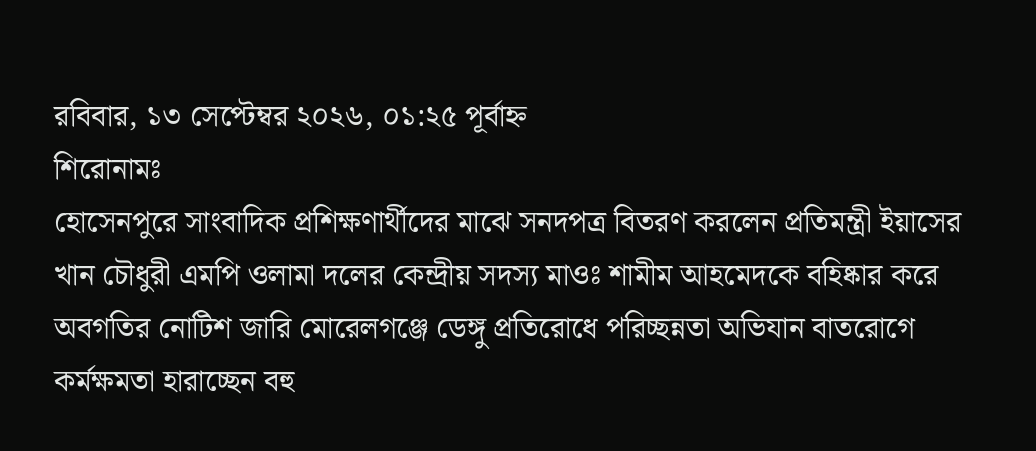রবিবার, ১৩ সেপ্টেম্বর ২০২৬, ০১:২৫ পূর্বাহ্ন
শিরোনামঃ
হোসেনপুরে সাংবাদিক প্রশিক্ষণার্থীদের মাঝে সনদপত্র বিতরণ করলেন প্রতিমন্ত্রী ইয়াসের খান চৌধুরী এমপি ওলামা দলের কেন্দ্রীয় সদস্য মাওঃ শামীম আহমেদকে বহিষ্কার করে অবগতির নোটিশ জারি মোরেলগঞ্জে ডেঙ্গু প্রতিরোধে পরিচ্ছন্নতা অভিযান বাতরোগে কর্মক্ষমতা হারাচ্ছেন বহু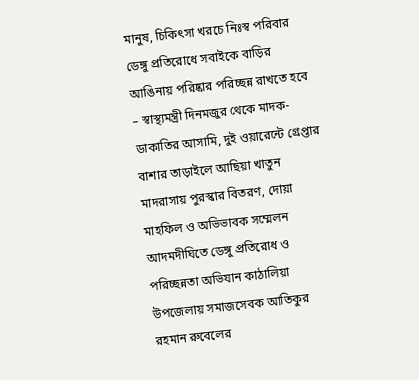মানুষ, চিকিৎসা খরচে নিঃস্ব পরিবার ডেঙ্গু প্রতিরোধে সবাইকে বাড়ির আঙিনায় পরিষ্কার পরিচ্ছন্ন রাখতে হবে – স্বাস্থ্যমন্ত্রী দিনমজুর থেকে মাদক-ডাকাতির আসামি, দুই ওয়ারেন্টে গ্রেপ্তার বাশার তাড়াইলে আছিয়া খাতুন মাদরাসায় পুরস্কার বিতরণ, দোয়া মাহফিল ও অভিভাবক সম্মেলন আদমদীঘিতে ডেঙ্গু প্রতিরোধ ও পরিচ্ছন্নতা অভিযান কাঠালিয়া উপজেলায় সমাজসেবক আতিকুর রহমান রুবেলের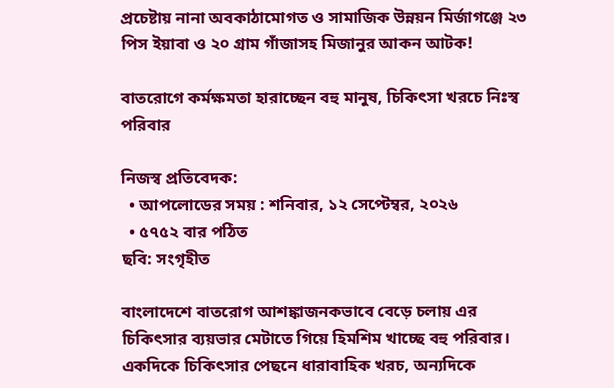প্রচেষ্টায় নানা অবকাঠামোগত ও সামাজিক উন্নয়ন মির্জাগঞ্জে ২৩ পিস ইয়াবা ও ২০ গ্রাম গাঁজাসহ মিজানুর আকন আটক!

বাতরোগে কর্মক্ষমতা হারাচ্ছেন বহু মানুষ, চিকিৎসা খরচে নিঃস্ব পরিবার

নিজস্ব প্রতিবেদক:
  • আপলোডের সময় : শনিবার, ১২ সেপ্টেম্বর, ২০২৬
  • ৫৭৫২ বার পঠিত
ছবি: সংগৃহীত

বাংলাদেশে বাতরোগ আশঙ্কাজনকভাবে বেড়ে চলায় এর চিকিৎসার ব্যয়ভার মেটাতে গিয়ে হিমশিম খাচ্ছে বহু পরিবার। একদিকে চিকিৎসার পেছনে ধারাবাহিক খরচ, অন্যদিকে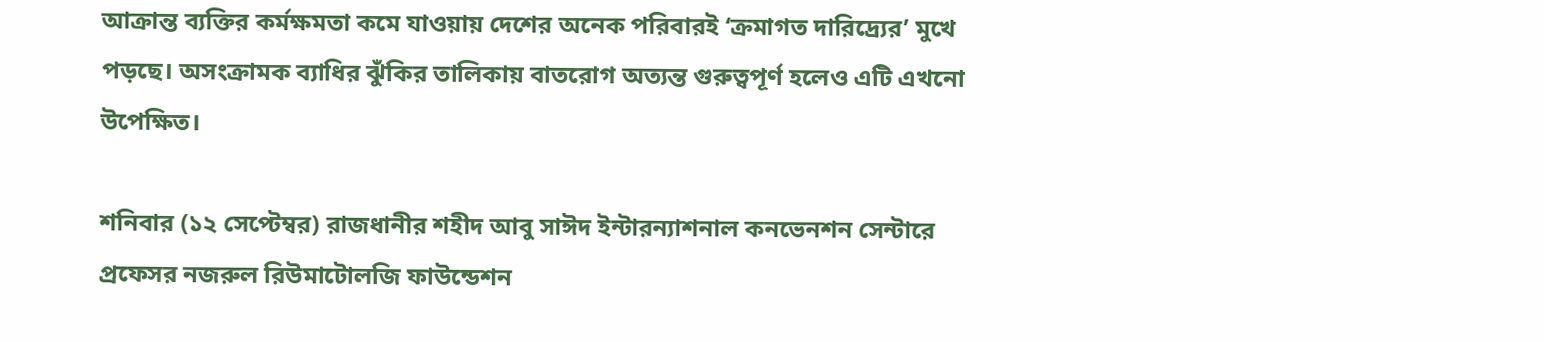আক্রান্ত ব্যক্তির কর্মক্ষমতা কমে যাওয়ায় দেশের অনেক পরিবারই ‘ক্রমাগত দারিদ্র্যের’ মুখে পড়ছে। অসংক্রামক ব্যাধির ঝুঁকির তালিকায় বাতরোগ অত্যন্ত গুরুত্বপূর্ণ হলেও এটি এখনো উপেক্ষিত।

শনিবার (১২ সেপ্টেম্বর) রাজধানীর শহীদ আবু সাঈদ ইন্টারন্যাশনাল কনভেনশন সেন্টারে প্রফেসর নজরুল রিউমাটোলজি ফাউন্ডেশন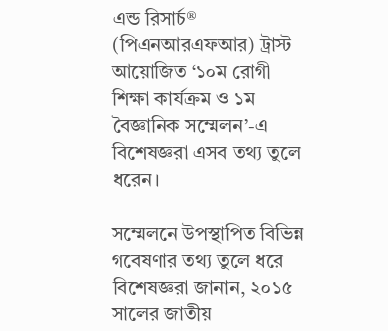এন্ড রিসার্চ® (পিএনআরএফআর) ট্রাস্ট আয়োজিত ‘১০ম রোগী শিক্ষা কার্যক্রম ও ১ম বৈজ্ঞানিক সম্মেলন’-এ বিশেষজ্ঞরা এসব তথ্য তুলে ধরেন।

সম্মেলনে উপস্থাপিত বিভিন্ন গবেষণার তথ্য তুলে ধরে বিশেষজ্ঞরা জানান, ২০১৫ সালের জাতীয়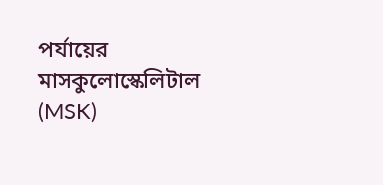পর্যায়ের মাসকুলোস্কেলিটাল (MSK)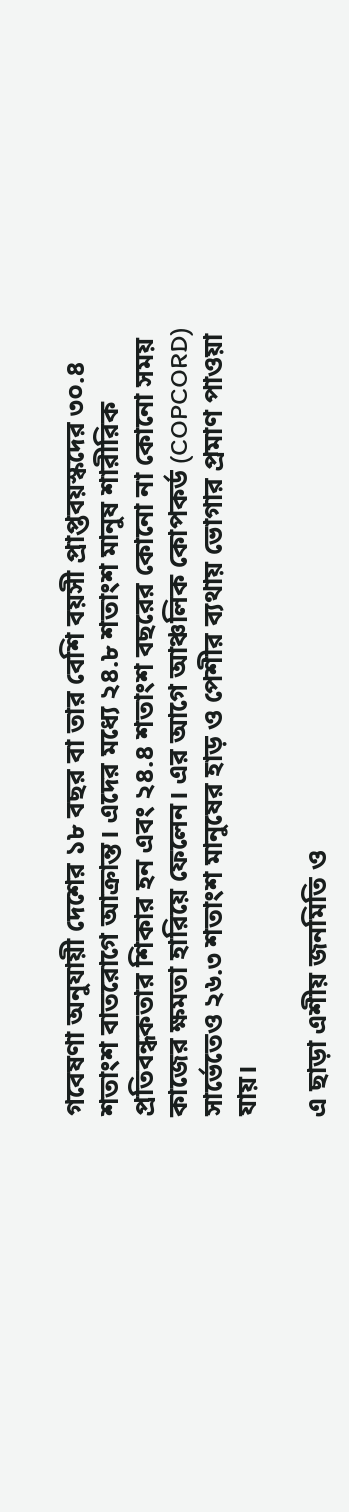গবেষণা অনুযায়ী দেশের ১৮ বছর বা তার বেশি বয়সী প্রাপ্তবয়স্কদের ৩০.৪ শতাংশ বাতরোগে আক্রান্ত। এদের মধ্যে ২৪.৮ শতাংশ মানুষ শারীরিক প্রতিবন্ধকতার শিকার হন এবং ২৪.৪ শতাংশ বছরের কোনো না কোনো সময় কাজের ক্ষমতা হারিয়ে ফেলেন। এর আগে আঞ্চলিক কোপকর্ড (COPCORD) সার্ভেতেও ২৬.৩ শতাংশ মানুষের হাড় ও পেশীর ব্যথায় ভোগার প্রমাণ পাওয়া যায়।

এ ছাড়া এশীয় জনমিতি ও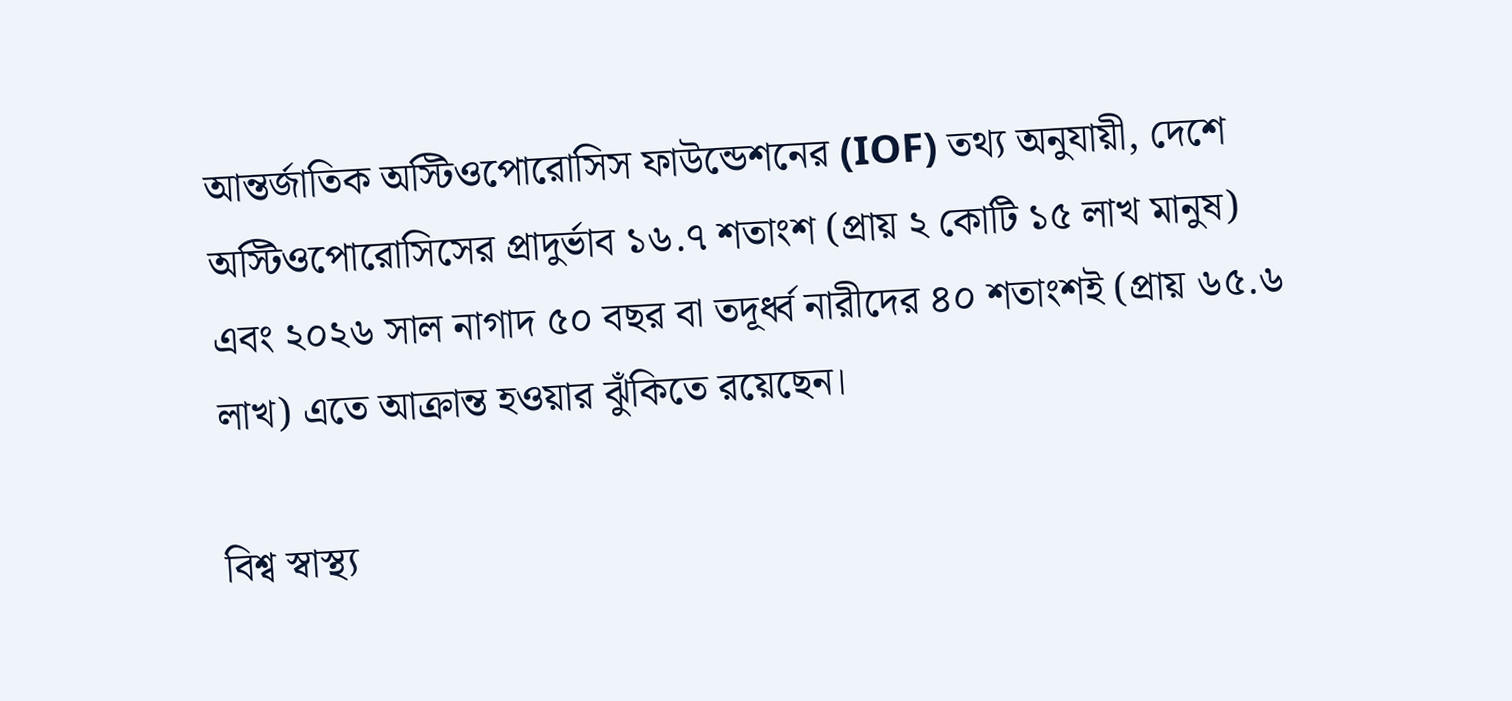আন্তর্জাতিক অস্টিওপোরোসিস ফাউন্ডেশনের (IOF) তথ্য অনুযায়ী, দেশে অস্টিওপোরোসিসের প্রাদুর্ভাব ১৬.৭ শতাংশ (প্রায় ২ কোটি ১৫ লাখ মানুষ) এবং ২০২৬ সাল নাগাদ ৫০ বছর বা তদূর্ধ্ব নারীদের ৪০ শতাংশই (প্রায় ৬৫.৬ লাখ) এতে আক্রান্ত হওয়ার ঝুঁকিতে রয়েছেন।

বিশ্ব স্বাস্থ্য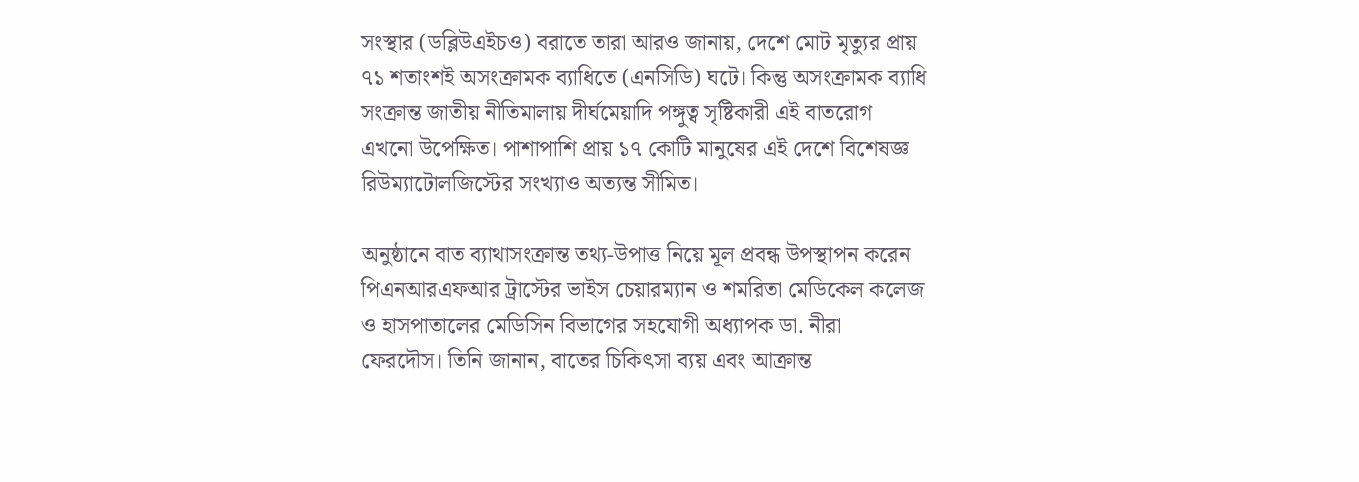সংস্থার (ডব্লিউএইচও) বরাতে তারা আরও জানায়, দেশে মোট মৃত্যুর প্রায় ৭১ শতাংশই অসংক্রামক ব্যাধিতে (এনসিডি) ঘটে। কিন্তু অসংক্রামক ব্যাধি সংক্রান্ত জাতীয় নীতিমালায় দীর্ঘমেয়াদি পঙ্গুত্ব সৃষ্টিকারী এই বাতরোগ এখনো উপেক্ষিত। পাশাপাশি প্রায় ১৭ কোটি মানুষের এই দেশে বিশেষজ্ঞ রিউম্যাটোলজিস্টের সংখ্যাও অত্যন্ত সীমিত।

অনুষ্ঠানে বাত ব্যাথাসংক্রান্ত তথ্য-উপাত্ত নিয়ে মূল প্রবন্ধ উপস্থাপন করেন পিএনআরএফআর ট্রাস্টের ভাইস চেয়ারম্যান ও শমরিতা মেডিকেল কলেজ ও হাসপাতালের মেডিসিন বিভাগের সহযোগী অধ্যাপক ডা. নীরা ফেরদৌস। তিনি জানান, বাতের চিকিৎসা ব্যয় এবং আক্রান্ত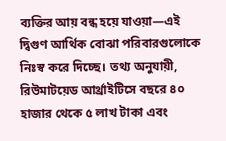ব্যক্তির আয় বন্ধ হয়ে যাওয়া—এই দ্বিগুণ আর্থিক বোঝা পরিবারগুলোকে নিঃস্ব করে দিচ্ছে। তথ্য অনুযায়ী, রিউমাটয়েড আর্থ্রাইটিসে বছরে ৪০ হাজার থেকে ৫ লাখ টাকা এবং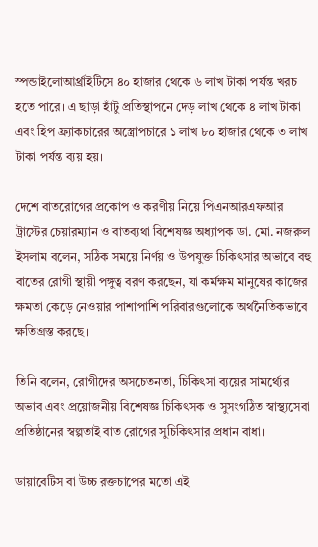স্পন্ডাইলোআর্থ্রাইটিসে ৪০ হাজার থেকে ৬ লাখ টাকা পর্যন্ত খরচ হতে পারে। এ ছাড়া হাঁটু প্রতিস্থাপনে দেড় লাখ থেকে ৪ লাখ টাকা এবং হিপ ফ্র্যাকচারের অস্ত্রোপচারে ১ লাখ ৮০ হাজার থেকে ৩ লাখ টাকা পর্যন্ত ব্যয় হয়।

দেশে বাতরোগের প্রকোপ ও করণীয় নিয়ে পিএনআরএফআর ট্রাস্টের চেয়ারম্যান ও বাতব্যথা বিশেষজ্ঞ অধ্যাপক ডা. মো. নজরুল ইসলাম বলেন, সঠিক সময়ে নির্ণয় ও উপযুক্ত চিকিৎসার অভাবে বহু বাতের রোগী স্থায়ী পঙ্গুত্ব বরণ করছেন, যা কর্মক্ষম মানুষের কাজের ক্ষমতা কেড়ে নেওয়ার পাশাপাশি পরিবারগুলোকে অর্থনৈতিকভাবে ক্ষতিগ্রস্ত করছে।

তিনি বলেন, রোগীদের অসচেতনতা, চিকিৎসা ব্যয়ের সামর্থ্যের অভাব এবং প্রয়োজনীয় বিশেষজ্ঞ চিকিৎসক ও সুসংগঠিত স্বাস্থ্যসেবা প্রতিষ্ঠানের স্বল্পতাই বাত রোগের সুচিকিৎসার প্রধান বাধা।

ডায়াবেটিস বা উচ্চ রক্তচাপের মতো এই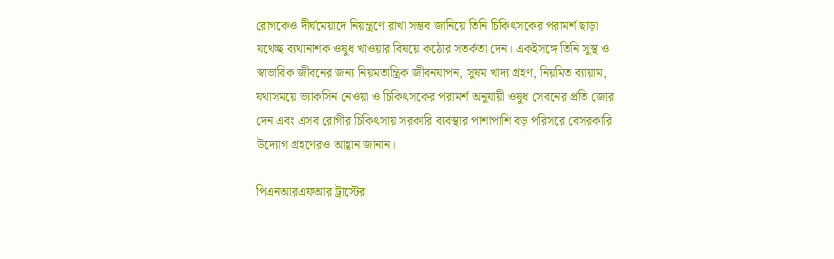রোগকেও দীর্ঘমেয়াদে নিয়ন্ত্রণে রাখা সম্ভব জানিয়ে তিনি চিকিৎসকের পরামর্শ ছাড়া যথেচ্ছ ব্যথানাশক ওষুধ খাওয়ার বিষয়ে কঠোর সতর্কতা দেন। একইসঙ্গে তিনি সুস্থ ও স্বাভাবিক জীবনের জন্য নিয়মতান্ত্রিক জীবনযাপন, সুষম খাদ্য গ্রহণ, নিয়মিত ব্যায়াম, যথাসময়ে ভ্যাকসিন নেওয়া ও চিকিৎসকের পরামর্শ অনুযায়ী ওষুধ সেবনের প্রতি জোর দেন এবং এসব রোগীর চিকিৎসায় সরকারি ব্যবস্থার পাশাপাশি বড় পরিসরে বেসরকারি উদ্যোগ গ্রহণেরও আহ্বান জানান।

পিএনআরএফআর ট্রাস্টের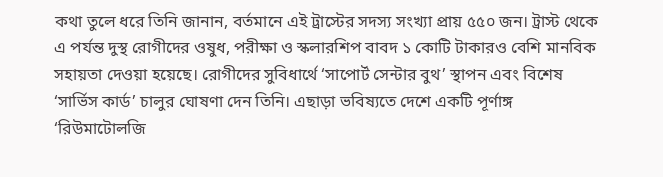কথা তুলে ধরে তিনি জানান, বর্তমানে এই ট্রাস্টের সদস্য সংখ্যা প্রায় ৫৫০ জন। ট্রাস্ট থেকে এ পর্যন্ত দুস্থ রোগীদের ওষুধ, পরীক্ষা ও স্কলারশিপ বাবদ ১ কোটি টাকারও বেশি মানবিক সহায়তা দেওয়া হয়েছে। রোগীদের সুবিধার্থে ‘সাপোর্ট সেন্টার বুথ’ স্থাপন এবং বিশেষ ‘সার্ভিস কার্ড’ চালুর ঘোষণা দেন তিনি। এছাড়া ভবিষ্যতে দেশে একটি পূর্ণাঙ্গ ‘রিউমাটোলজি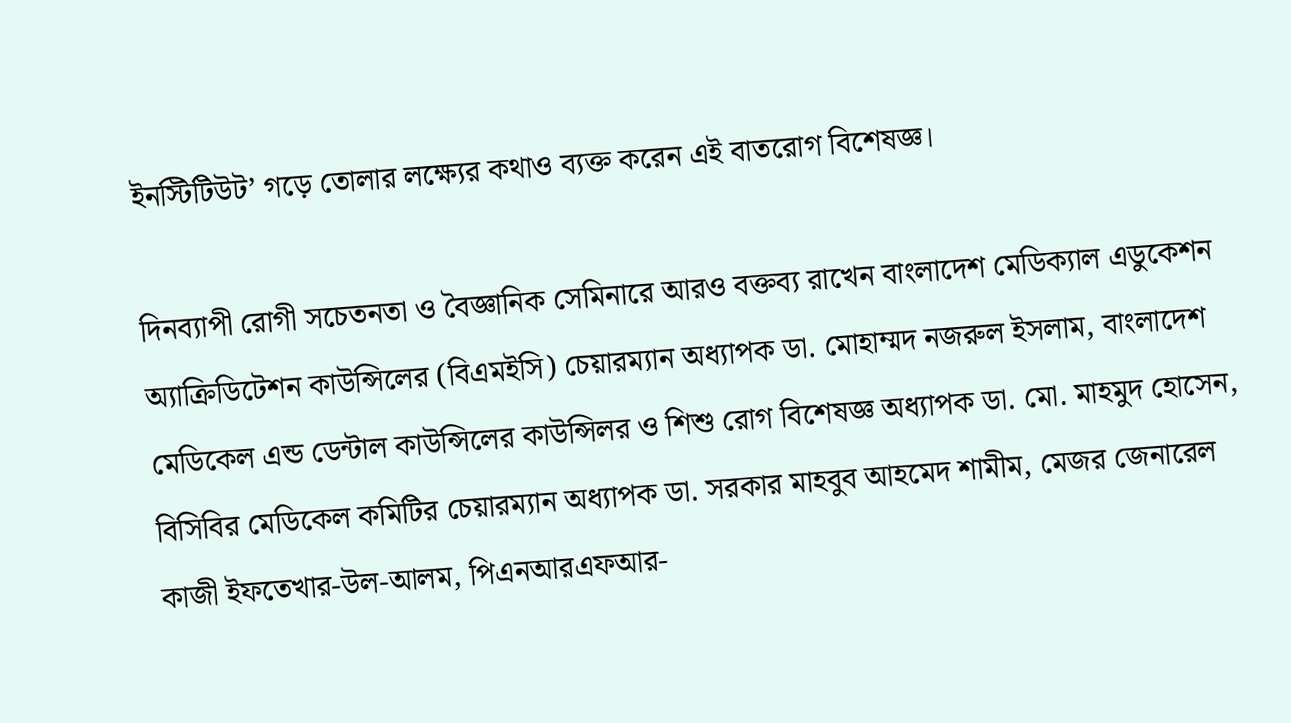ইনস্টিটিউট’ গড়ে তোলার লক্ষ্যের কথাও ব্যক্ত করেন এই বাতরোগ বিশেষজ্ঞ।

দিনব্যাপী রোগী সচেতনতা ও বৈজ্ঞানিক সেমিনারে আরও বক্তব্য রাখেন বাংলাদেশ মেডিক্যাল এডুকেশন অ্যাক্রিডিটেশন কাউন্সিলের (বিএমইসি) চেয়ারম্যান অধ্যাপক ডা. মোহাম্মদ নজরুল ইসলাম, বাংলাদেশ মেডিকেল এন্ড ডেন্টাল কাউন্সিলের কাউন্সিলর ও শিশু রোগ বিশেষজ্ঞ অধ্যাপক ডা. মো. মাহমুদ হোসেন, বিসিবির মেডিকেল কমিটির চেয়ারম্যান অধ্যাপক ডা. সরকার মাহবুব আহমেদ শামীম, মেজর জেনারেল কাজী ইফতেখার-উল-আলম, পিএনআরএফআর-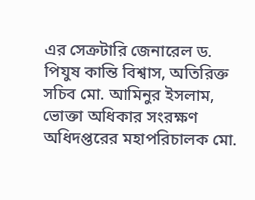এর সেক্রটারি জেনারেল ড. পিযুষ কান্তি বিশ্বাস, অতিরিক্ত সচিব মো. আমিনুর ইসলাম, ভোক্তা অধিকার সংরক্ষণ অধিদপ্তরের মহাপরিচালক মো.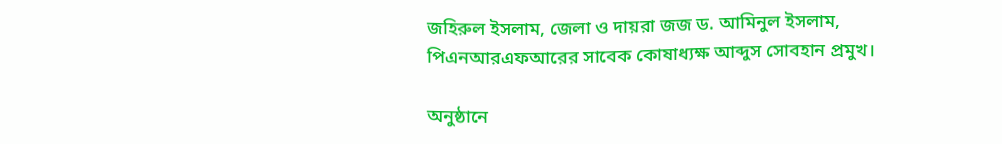জহিরুল ইসলাম, জেলা ও দায়রা জজ ড. আমিনুল ইসলাম, পিএনআরএফআরের সাবেক কোষাধ্যক্ষ আব্দুস সোবহান প্রমুখ।

অনুষ্ঠানে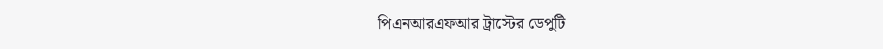পিএনআরএফআর ট্রাস্টের ডেপুটি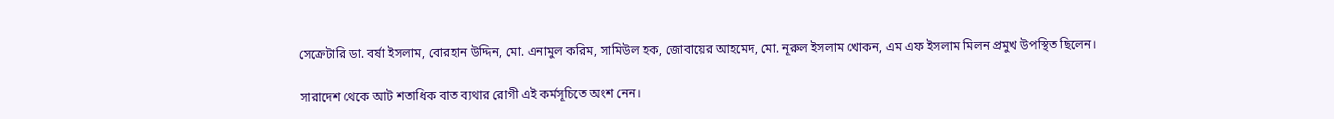সেক্রেটারি ডা. বর্ষা ইসলাম, বোরহান উদ্দিন, মো. এনামুল করিম, সামিউল হক, জোবায়ের আহমেদ, মো. নূরুল ইসলাম খোকন, এম এফ ইসলাম মিলন প্রমুখ উপস্থিত ছিলেন।

সারাদেশ থেকে আট শতাধিক বাত ব্যথার রোগী এই কর্মসূচিতে অংশ নেন।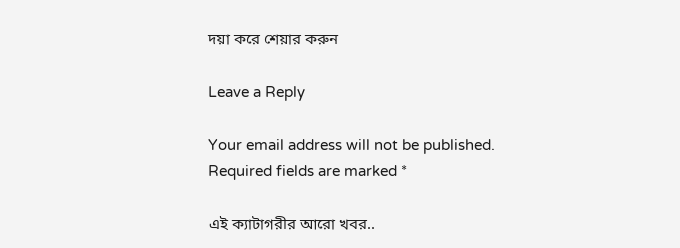দয়া করে শেয়ার করুন

Leave a Reply

Your email address will not be published. Required fields are marked *

এই ক্যাটাগরীর আরো খবর..